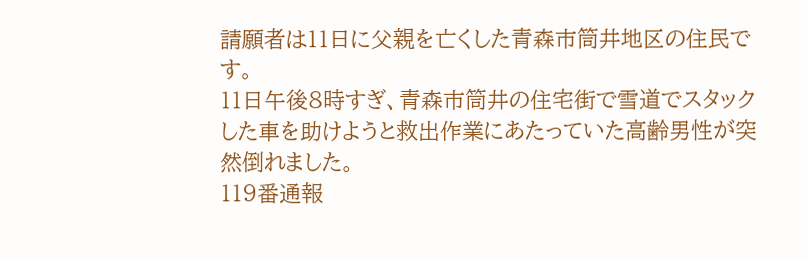請願者は11日に父親を亡くした青森市筒井地区の住民です。
11日午後8時すぎ、青森市筒井の住宅街で雪道でスタックした車を助けようと救出作業にあたっていた高齢男性が突然倒れました。
119番通報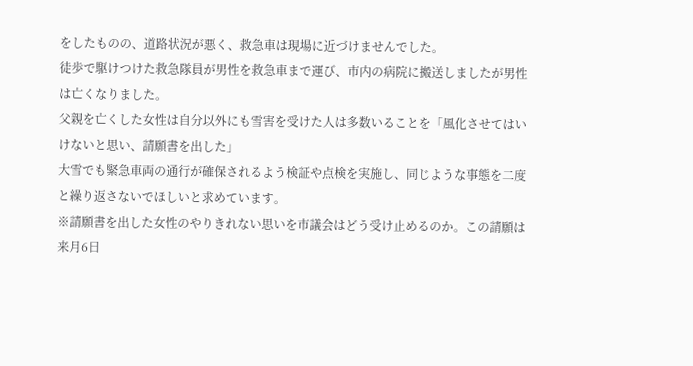をしたものの、道路状況が悪く、救急車は現場に近づけませんでした。
徒歩で駆けつけた救急隊員が男性を救急車まで運び、市内の病院に搬送しましたが男性は亡くなりました。
父親を亡くした女性は自分以外にも雪害を受けた人は多数いることを「風化させてはいけないと思い、請願書を出した」
大雪でも緊急車両の通行が確保されるよう検証や点検を実施し、同じような事態を二度と繰り返さないでほしいと求めています。
※請願書を出した女性のやりきれない思いを市議会はどう受け止めるのか。この請願は来月6日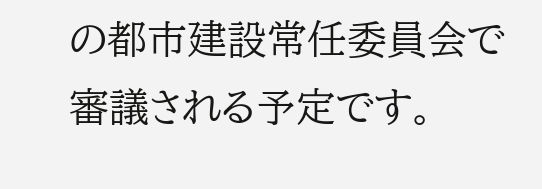の都市建設常任委員会で審議される予定です。